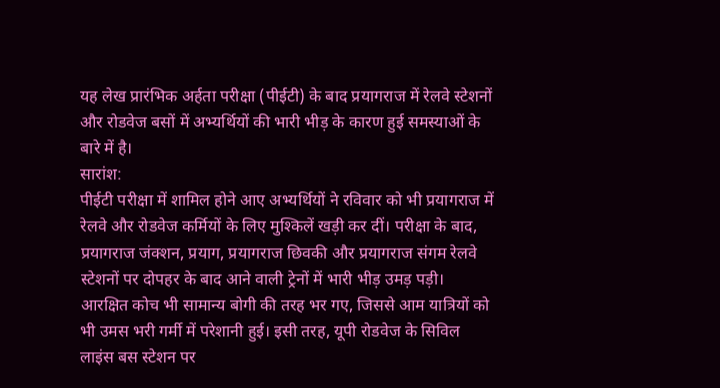यह लेख प्रारंभिक अर्हता परीक्षा (पीईटी) के बाद प्रयागराज में रेलवे स्टेशनों और रोडवेज बसों में अभ्यर्थियों की भारी भीड़ के कारण हुई समस्याओं के बारे में है।
सारांश:
पीईटी परीक्षा में शामिल होने आए अभ्यर्थियों ने रविवार को भी प्रयागराज में रेलवे और रोडवेज कर्मियों के लिए मुश्किलें खड़ी कर दीं। परीक्षा के बाद, प्रयागराज जंक्शन, प्रयाग, प्रयागराज छिवकी और प्रयागराज संगम रेलवे स्टेशनों पर दोपहर के बाद आने वाली ट्रेनों में भारी भीड़ उमड़ पड़ी। आरक्षित कोच भी सामान्य बोगी की तरह भर गए, जिससे आम यात्रियों को भी उमस भरी गर्मी में परेशानी हुई। इसी तरह, यूपी रोडवेज के सिविल लाइंस बस स्टेशन पर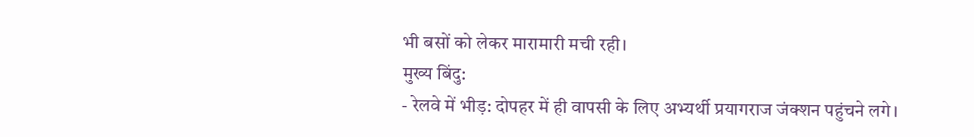भी बसों को लेकर मारामारी मची रही।
मुख्य बिंदु:
- रेलवे में भीड़: दोपहर में ही वापसी के लिए अभ्यर्थी प्रयागराज जंक्शन पहुंचने लगे।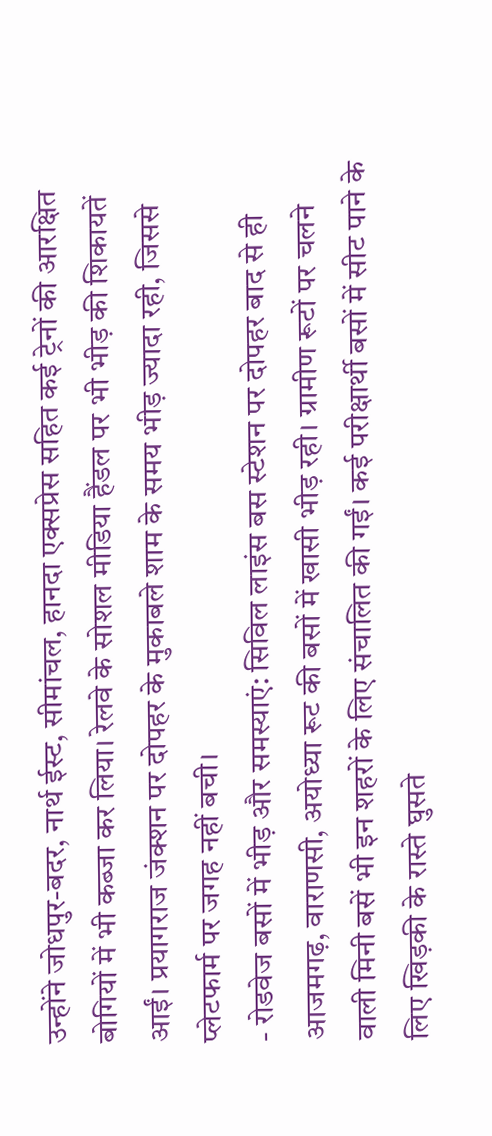उन्होंने जोधपुर-बदर, नार्थ ईस्ट, सीमांचल, हानदा एक्सप्रेस सहित कई ट्रेनों की आरक्षित बोगियों में भी कब्जा कर लिया। रेलवे के सोशल मीडिया हैंडल पर भी भीड़ की शिकायतें आईं। प्रयागराज जंक्शन पर दोपहर के मुकाबले शाम के समय भीड़ ज्यादा रही, जिससे प्लेटफार्म पर जगह नहीं बची।
- रोडवेज बसों में भीड़ और समस्याएं: सिविल लाइंस बस स्टेशन पर दोपहर बाद से ही आजमगढ़, वाराणसी, अयोध्या रूट की बसों में खासी भीड़ रही। ग्रामीण रूटों पर चलने वाली मिनी बसें भी इन शहरों के लिए संचालित की गईं। कई परीक्षार्थी बसों में सीट पाने के लिए खिड़की के रास्ते घुसते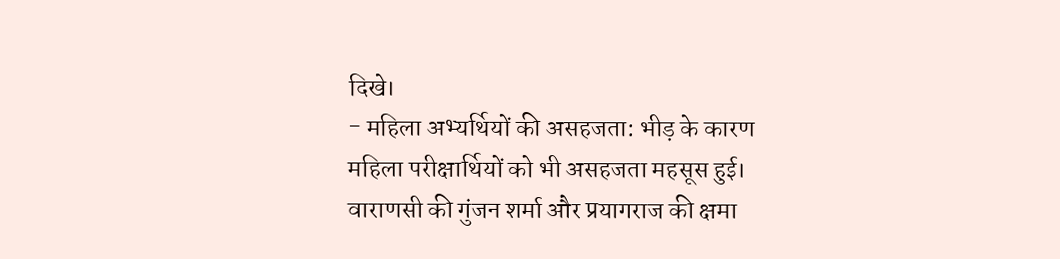दिखे।
- महिला अभ्यर्थियों की असहजता: भीड़ के कारण महिला परीक्षार्थियों को भी असहजता महसूस हुई। वाराणसी की गुंजन शर्मा और प्रयागराज की क्षमा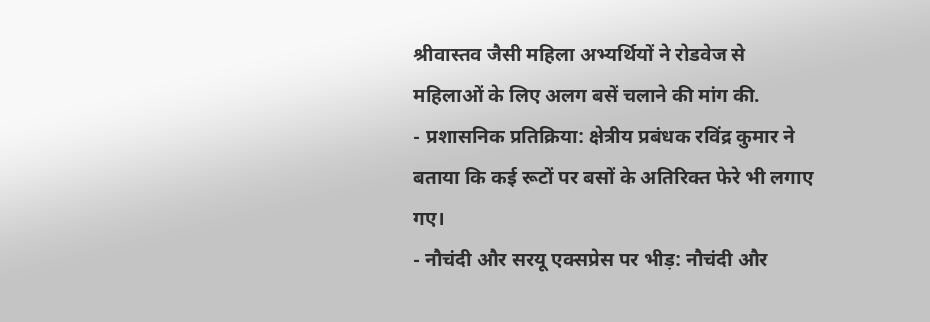श्रीवास्तव जैसी महिला अभ्यर्थियों ने रोडवेज से महिलाओं के लिए अलग बसें चलाने की मांग की.
- प्रशासनिक प्रतिक्रिया: क्षेत्रीय प्रबंधक रविंद्र कुमार ने बताया कि कई रूटों पर बसों के अतिरिक्त फेरे भी लगाए गए।
- नौचंदी और सरयू एक्सप्रेस पर भीड़: नौचंदी और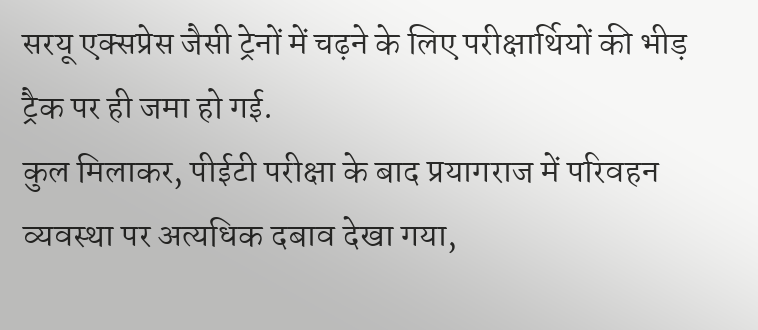सरयू एक्सप्रेस जैसी ट्रेनों में चढ़ने के लिए परीक्षार्थियों की भीड़ ट्रैक पर ही जमा हो गई.
कुल मिलाकर, पीईटी परीक्षा के बाद प्रयागराज में परिवहन व्यवस्था पर अत्यधिक दबाव देखा गया,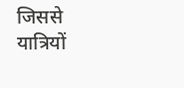जिससे यात्रियों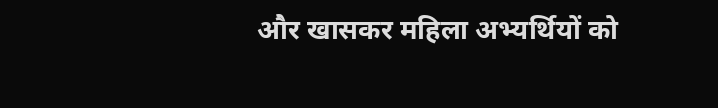और खासकर महिला अभ्यर्थियों को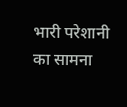भारी परेशानी का सामना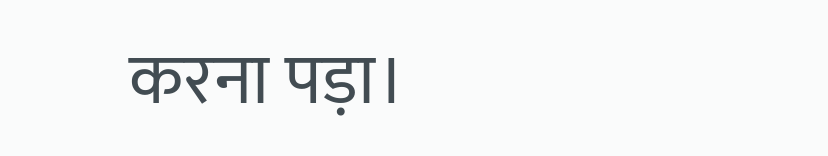करना पड़ा।